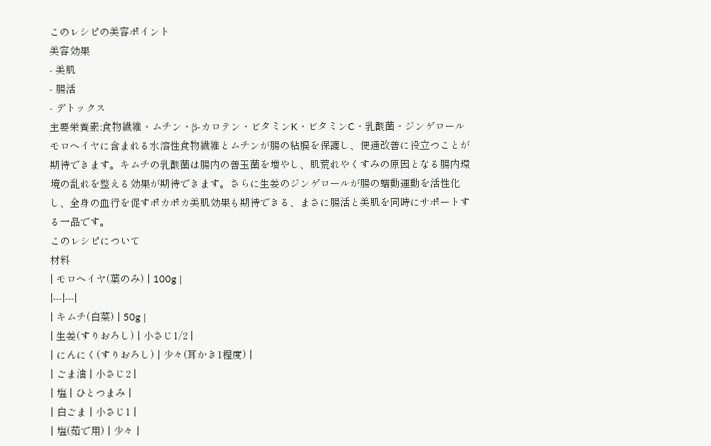このレシピの美容ポイント
美容効果
- 美肌
- 腸活
- デトックス
主要栄養素:食物繊維・ムチン・β-カロテン・ビタミンK・ビタミンC・乳酸菌・ジンゲロール
モロヘイヤに含まれる水溶性食物繊維とムチンが腸の粘膜を保護し、便通改善に役立つことが期待できます。キムチの乳酸菌は腸内の善玉菌を増やし、肌荒れやくすみの原因となる腸内環境の乱れを整える効果が期待できます。さらに生姜のジンゲロールが腸の蠕動運動を活性化し、全身の血行を促すポカポカ美肌効果も期待できる、まさに腸活と美肌を同時にサポートする一品です。
このレシピについて
材料
| モロヘイヤ(葉のみ) | 100g |
|---|---|
| キムチ(白菜) | 50g |
| 生姜(すりおろし) | 小さじ1/2 |
| にんにく(すりおろし) | 少々(耳かき1程度) |
| ごま油 | 小さじ2 |
| 塩 | ひとつまみ |
| 白ごま | 小さじ1 |
| 塩(茹で用) | 少々 |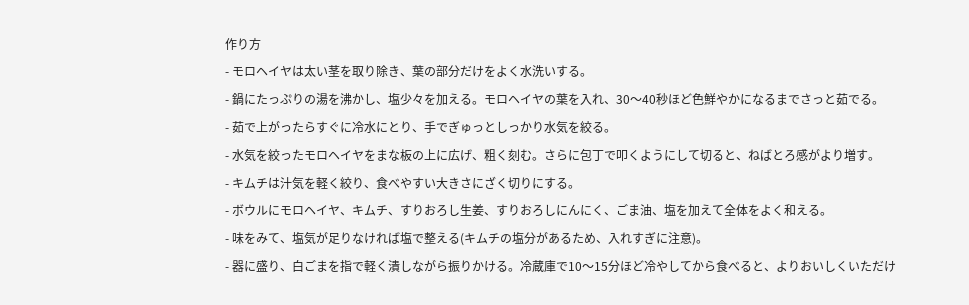作り方
- モロヘイヤは太い茎を取り除き、葉の部分だけをよく水洗いする。
- 鍋にたっぷりの湯を沸かし、塩少々を加える。モロヘイヤの葉を入れ、30〜40秒ほど色鮮やかになるまでさっと茹でる。
- 茹で上がったらすぐに冷水にとり、手でぎゅっとしっかり水気を絞る。
- 水気を絞ったモロヘイヤをまな板の上に広げ、粗く刻む。さらに包丁で叩くようにして切ると、ねばとろ感がより増す。
- キムチは汁気を軽く絞り、食べやすい大きさにざく切りにする。
- ボウルにモロヘイヤ、キムチ、すりおろし生姜、すりおろしにんにく、ごま油、塩を加えて全体をよく和える。
- 味をみて、塩気が足りなければ塩で整える(キムチの塩分があるため、入れすぎに注意)。
- 器に盛り、白ごまを指で軽く潰しながら振りかける。冷蔵庫で10〜15分ほど冷やしてから食べると、よりおいしくいただけ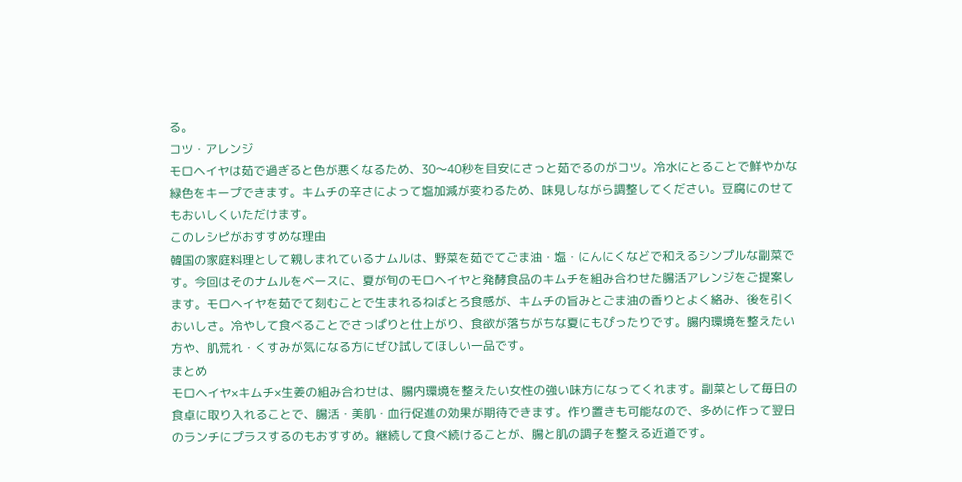る。
コツ・アレンジ
モロヘイヤは茹で過ぎると色が悪くなるため、30〜40秒を目安にさっと茹でるのがコツ。冷水にとることで鮮やかな緑色をキープできます。キムチの辛さによって塩加減が変わるため、味見しながら調整してください。豆腐にのせてもおいしくいただけます。
このレシピがおすすめな理由
韓国の家庭料理として親しまれているナムルは、野菜を茹でてごま油・塩・にんにくなどで和えるシンプルな副菜です。今回はそのナムルをベースに、夏が旬のモロヘイヤと発酵食品のキムチを組み合わせた腸活アレンジをご提案します。モロヘイヤを茹でて刻むことで生まれるねばとろ食感が、キムチの旨みとごま油の香りとよく絡み、後を引くおいしさ。冷やして食べることでさっぱりと仕上がり、食欲が落ちがちな夏にもぴったりです。腸内環境を整えたい方や、肌荒れ・くすみが気になる方にぜひ試してほしい一品です。
まとめ
モロヘイヤ×キムチ×生姜の組み合わせは、腸内環境を整えたい女性の強い味方になってくれます。副菜として毎日の食卓に取り入れることで、腸活・美肌・血行促進の効果が期待できます。作り置きも可能なので、多めに作って翌日のランチにプラスするのもおすすめ。継続して食べ続けることが、腸と肌の調子を整える近道です。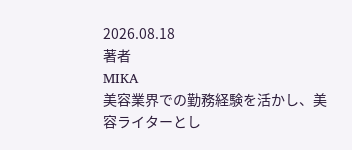2026.08.18
著者
MIKA
美容業界での勤務経験を活かし、美容ライターとし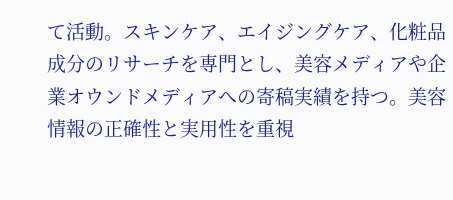て活動。スキンケア、エイジングケア、化粧品成分のリサーチを専門とし、美容メディアや企業オウンドメディアへの寄稿実績を持つ。美容情報の正確性と実用性を重視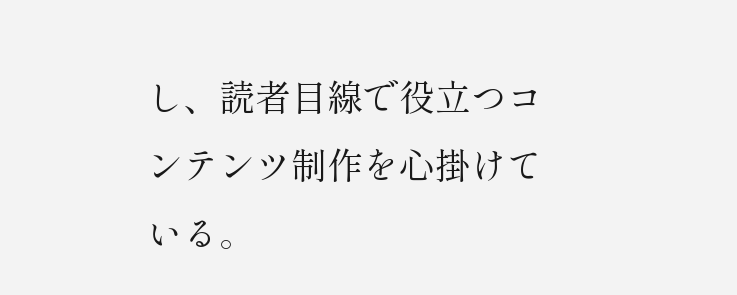し、読者目線で役立つコンテンツ制作を心掛けている。